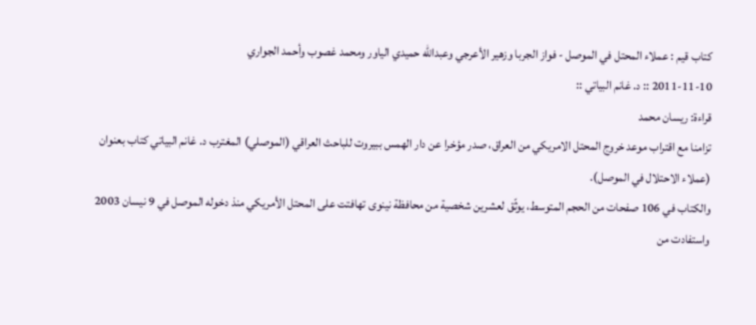كتاب قيم : عملاء المحتل في الموصل - فواز الجربا وزهير الأعرجي وعبدالله حميدي الياور ومحمد غصوب وأحمد الجواري
2011-11-10 :: د. غانم البياتي ::
قراءة: ريسان محمد
تزامنا مع اقتراب موعد خروج المحتل الامريكي من العراق، صدر مؤخرا عن دار الهمس ببيروت للباحث العراقي (الموصلي) المغترب د. غانم البياتي كتاب بعنوان (عملاء الاحتلال في الموصل).
والكتاب في 106 صفحات من الحجم المتوسط، يوثّق لعشرين شخصية من محافظة نينوى تهافتت على المحتل الأمريكي منذ دخوله الموصل في 9 نيسان 2003 واستفادت من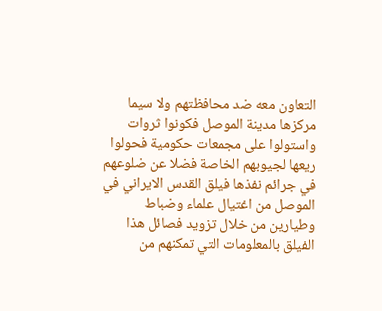التعاون معه ضد محافظتهم ولا سيما مركزها مدينة الموصل فكونوا ثروات واستولوا على مجمعات حكومية فحولوا ريعها لجيوبهم الخاصة فضلا عن ضلوعهم في جرائم نفذها فيلق القدس الايراني في الموصل من اغتيال علماء وضباط وطيارين من خلال تزويد فصائل هذا الفيلق بالمعلومات التي تمكنهم من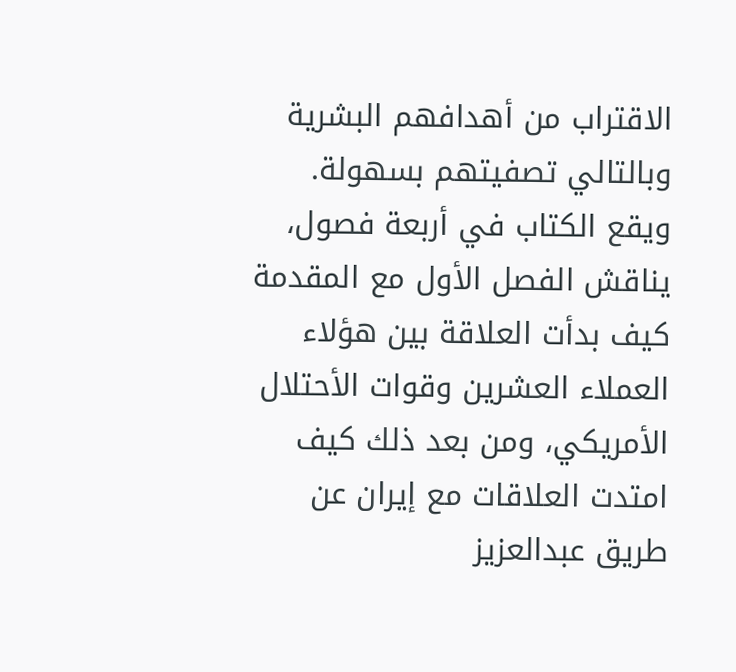الاقتراب من أهدافهم البشرية وبالتالي تصفيتهم بسهولة.
ويقع الكتاب في أربعة فصول، يناقش الفصل الأول مع المقدمة كيف بدأت العلاقة بين هؤلاء العملاء العشرين وقوات الأحتلال الأمريكي، ومن بعد ذلك كيف امتدت العلاقات مع إيران عن طريق عبدالعزيز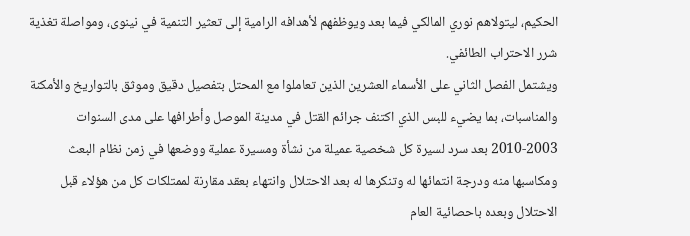الحكيم، ليتولاهم نوري المالكي فيما بعد ويوظفهم لأهدافه الرامية إلى تعثير التنمية في نينوى، ومواصلة تغذية شرر الاحتراب الطائفي.
ويشتمل الفصل الثاني على الأسماء العشرين الذين تعاملوا مع المحتل بتفصيل دقيق وموثق بالتواريخ والأمكنة والمناسبات، بما يضيء للبس الذي اكتنف جرائم القتل في مدينة الموصل وأطرافها على مدى السنوات 2003-2010 بعد سرد لسيرة كل شخصية عميلة من نشأة ومسيرة عملية ووضعها في زمن نظام البعث ومكاسبها منه ودرجة انتمائها له وتنكرها له بعد الاحتلال وانتهاء بعقد مقارنة لممتلكات كل من هؤلاء قبل الاحتلال وبعده باحصائية العام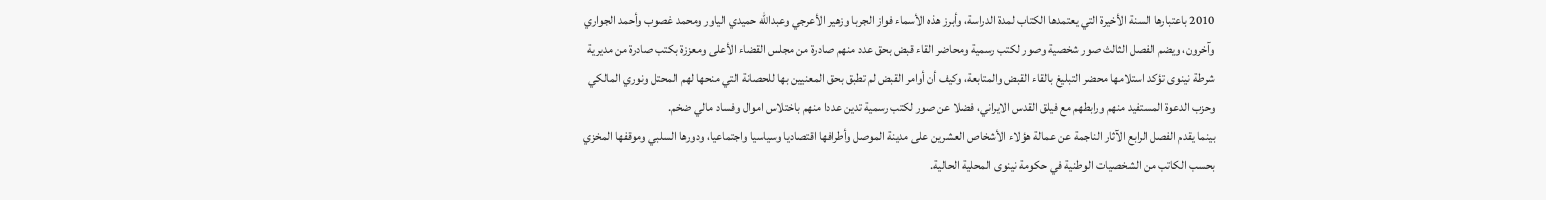2010 باعتبارها السنة الأخيرة التي يعتمدها الكتاب لمدة الدراسة، وأبرز هذه الأسماء فواز الجربا وزهير الأعرجي وعبدالله حميدي الياور ومحمد غصوب وأحمد الجواري وآخرون، ويضم الفصل الثالث صور شخصية وصور لكتب رسمية ومحاضر القاء قبض بحق عدد منهم صادرة من مجلس القضاء الأعلى ومعززة بكتب صادرة من مديرية شرطة نينوى تؤكد استلامها محضر التبليغ بالقاء القبض والمتابعة، وكيف أن أوامر القبض لم تطبق بحق المعنيين بها للحصانة التي منحها لهم المحتل ونوري المالكي وحزب الدعوة المستفيد منهم ورابطهم مع فيلق القدس الايراني، فضلا عن صور لكتب رسمية تدين عددا منهم باختلاس اموال وفساد مالي ضخم.
بينما يقدم الفصل الرابع الآثار الناجمة عن عمالة هؤلاء الأشخاص العشرين على مدينة الموصل وأطرافها اقتصاديا وسياسيا واجتماعيا، ودورها السلبي وموقفها المخزي بحسب الكاتب من الشخصيات الوطنية في حكومة نينوى المحلية الحالية.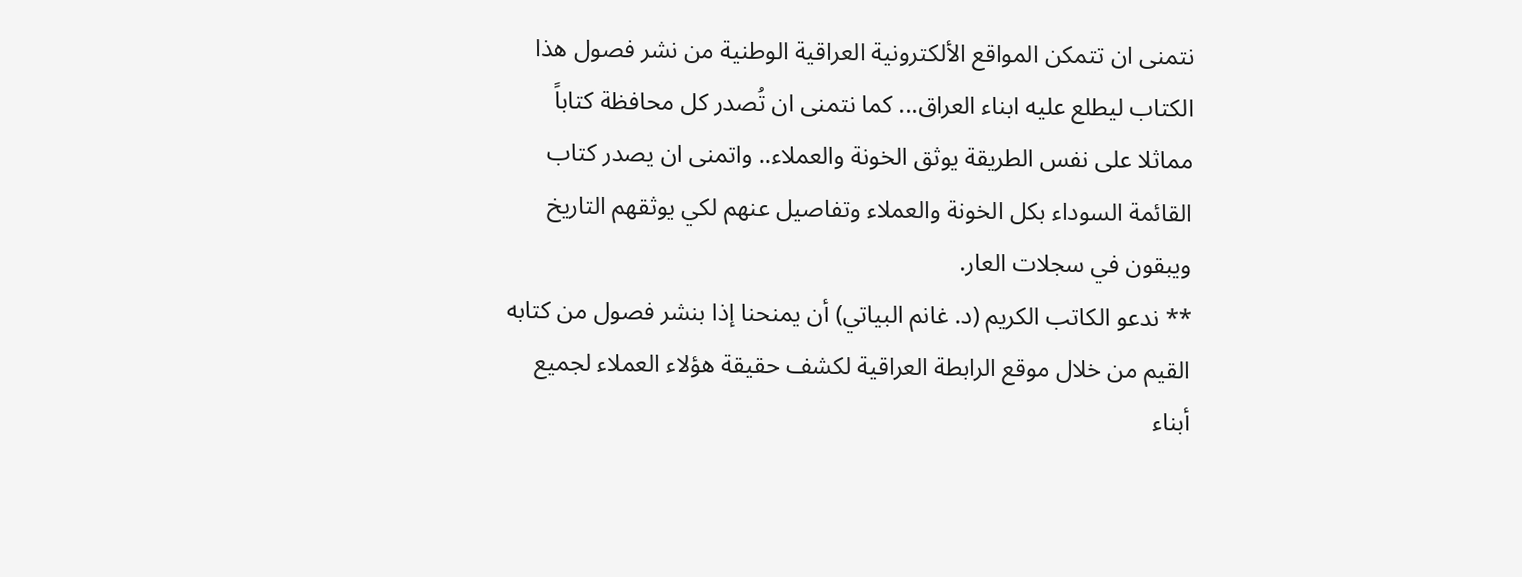نتمنى ان تتمكن المواقع الألكترونية العراقية الوطنية من نشر فصول هذا الكتاب ليطلع عليه ابناء العراق... كما نتمنى ان تُصدر كل محافظة كتاباً مماثلا على نفس الطريقة يوثق الخونة والعملاء.. واتمنى ان يصدر كتاب القائمة السوداء بكل الخونة والعملاء وتفاصيل عنهم لكي يوثقهم التاريخ ويبقون في سجلات العار.
** ندعو الكاتب الكريم (د. غانم البياتي) أن يمنحنا إذا بنشر فصول من كتابه القيم من خلال موقع الرابطة العراقية لكشف حقيقة هؤلاء العملاء لجميع أبناء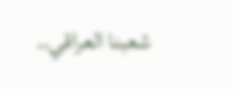شعبنا العراقي..